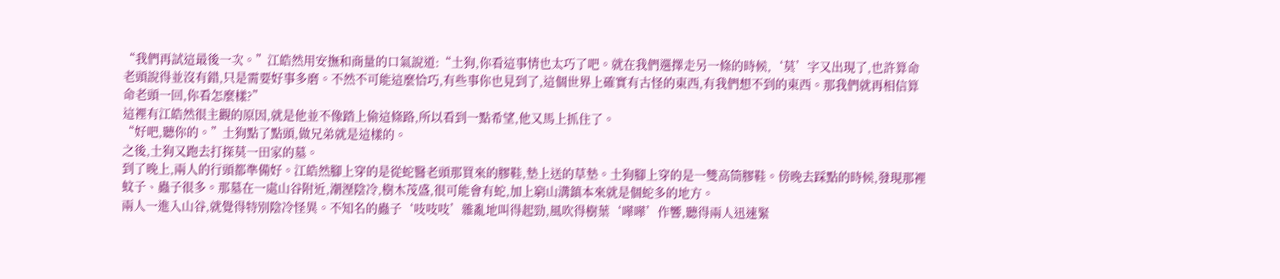“我們再試這最後一次。”江皓然用安撫和商量的口氣說道:“土狗,你看這事情也太巧了吧。就在我們選擇走另一條的時候,‘莫’字又出現了,也許算命老頭說得並沒有錯,只是需要好事多磨。不然不可能這麼恰巧,有些事你也見到了,這個世界上確實有古怪的東西,有我們想不到的東西。那我們就再相信算命老頭一回,你看怎麼樣?”
這裡有江皓然很主觀的原因,就是他並不像踏上偷這條路,所以看到一點希望,他又馬上抓住了。
“好吧,聽你的。”土狗點了點頭,做兄弟就是這樣的。
之後,土狗又跑去打探莫一田家的墓。
到了晚上,兩人的行頭都準備好。江皓然腳上穿的是從蛇醫老頭那買來的膠鞋,墊上送的草墊。土狗腳上穿的是一雙高筒膠鞋。傍晚去踩點的時候,發現那裡蚊子、蟲子很多。那墓在一處山谷附近,潮溼陰冷,樹木茂盛,很可能會有蛇,加上窮山溝鎮本來就是個蛇多的地方。
兩人一進入山谷,就覺得特別陰冷怪異。不知名的蟲子‘吱吱吱’雜亂地叫得起勁,風吹得樹葉‘嘩嘩’作響,聽得兩人迅速緊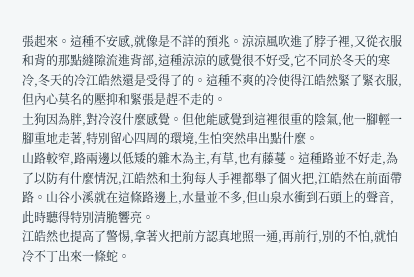張起來。這種不安感,就像是不詳的預兆。涼涼風吹進了脖子裡,又從衣服和背的那點縫隙流進背部,這種涼涼的感覺很不好受,它不同於冬天的寒冷,冬天的冷江皓然還是受得了的。這種不爽的冷使得江皓然緊了緊衣服,但內心莫名的壓抑和緊張是趕不走的。
土狗因為胖,對冷沒什麼感覺。但他能感覺到這裡很重的陰氣,他一腳輕一腳重地走著,特別留心四周的環境,生怕突然串出點什麼。
山路較窄,路兩邊以低矮的雜木為主,有草,也有藤蔓。這種路並不好走,為了以防有什麼情況,江皓然和土狗每人手裡都舉了個火把,江皓然在前面帶路。山谷小溪就在這條路邊上,水量並不多,但山泉水衝到石頭上的聲音,此時聽得特別清脆響亮。
江皓然也提高了警惕,拿著火把前方認真地照一通,再前行,別的不怕,就怕冷不丁出來一條蛇。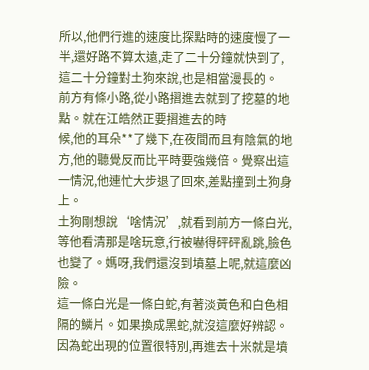所以,他們行進的速度比探點時的速度慢了一半,還好路不算太遠,走了二十分鐘就快到了,這二十分鐘對土狗來說,也是相當漫長的。
前方有條小路,從小路摺進去就到了挖墓的地點。就在江皓然正要摺進去的時
候,他的耳朵**了幾下,在夜間而且有陰氣的地方,他的聽覺反而比平時要強幾倍。覺察出這一情況,他連忙大步退了回來,差點撞到土狗身上。
土狗剛想說‘啥情況’,就看到前方一條白光,等他看清那是啥玩意,行被嚇得砰砰亂跳,臉色也變了。媽呀,我們還沒到墳墓上呢,就這麼凶險。
這一條白光是一條白蛇,有著淡黃色和白色相隔的鱗片。如果換成黑蛇,就沒這麼好辨認。因為蛇出現的位置很特別,再進去十米就是墳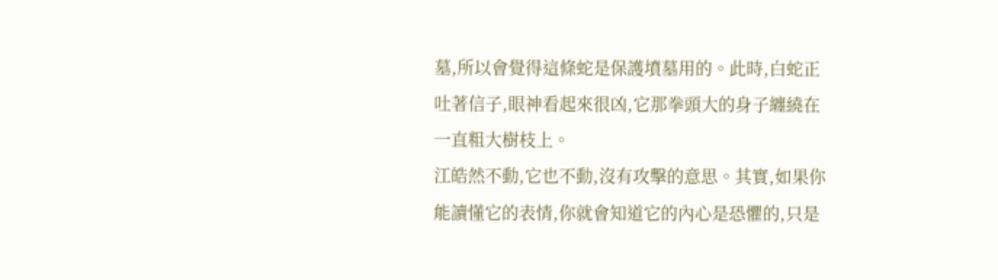墓,所以會覺得這條蛇是保護墳墓用的。此時,白蛇正吐著信子,眼神看起來很凶,它那拳頭大的身子纏繞在一直粗大樹枝上。
江皓然不動,它也不動,沒有攻擊的意思。其實,如果你能讀懂它的表情,你就會知道它的內心是恐懼的,只是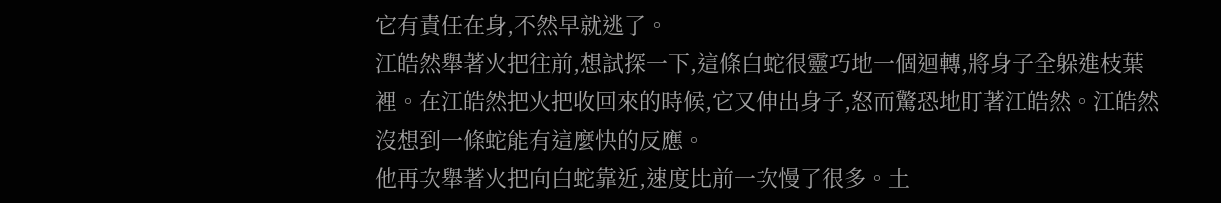它有責任在身,不然早就逃了。
江皓然舉著火把往前,想試探一下,這條白蛇很靈巧地一個迴轉,將身子全躲進枝葉裡。在江皓然把火把收回來的時候,它又伸出身子,怒而驚恐地盯著江皓然。江皓然沒想到一條蛇能有這麼快的反應。
他再次舉著火把向白蛇靠近,速度比前一次慢了很多。土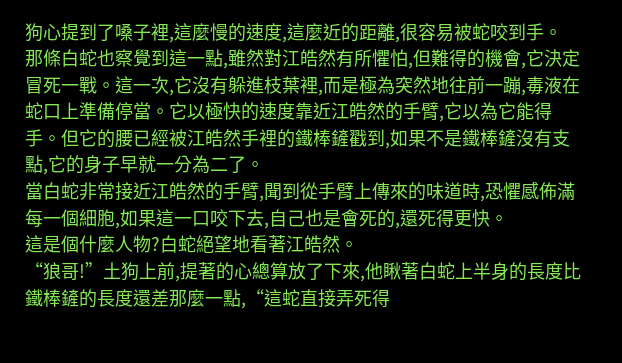狗心提到了嗓子裡,這麼慢的速度,這麼近的距離,很容易被蛇咬到手。
那條白蛇也察覺到這一點,雖然對江皓然有所懼怕,但難得的機會,它決定冒死一戰。這一次,它沒有躲進枝葉裡,而是極為突然地往前一蹦,毒液在蛇口上準備停當。它以極快的速度靠近江皓然的手臂,它以為它能得手。但它的腰已經被江皓然手裡的鐵棒鏟戳到,如果不是鐵棒鏟沒有支點,它的身子早就一分為二了。
當白蛇非常接近江皓然的手臂,聞到從手臂上傳來的味道時,恐懼感佈滿每一個細胞,如果這一口咬下去,自己也是會死的,還死得更快。
這是個什麼人物?白蛇絕望地看著江皓然。
“狼哥!”土狗上前,提著的心總算放了下來,他瞅著白蛇上半身的長度比鐵棒鏟的長度還差那麼一點,“這蛇直接弄死得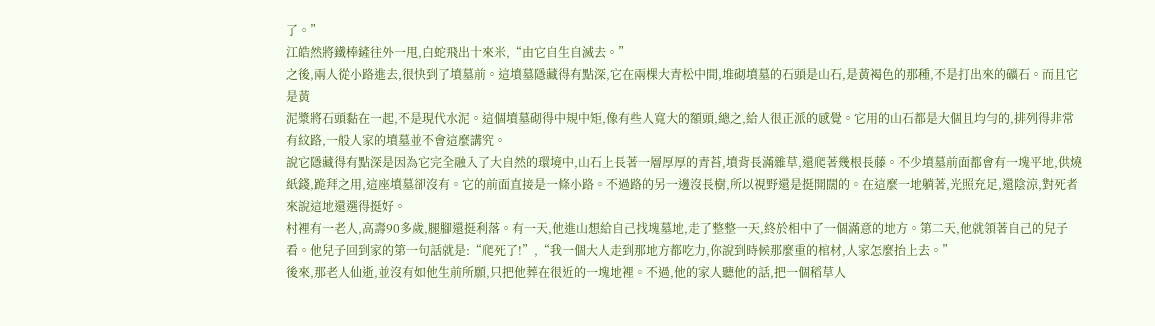了。”
江皓然將鐵棒鏟往外一甩,白蛇飛出十來米,“由它自生自滅去。”
之後,兩人從小路進去,很快到了墳墓前。這墳墓隱藏得有點深,它在兩棵大青松中間,堆砌墳墓的石頭是山石,是黃褐色的那種,不是打出來的礦石。而且它是黃
泥漿將石頭黏在一起,不是現代水泥。這個墳墓砌得中規中矩,像有些人寬大的額頭,總之,給人很正派的感覺。它用的山石都是大個且均勻的,排列得非常有紋路,一般人家的墳墓並不會這麼講究。
說它隱藏得有點深是因為它完全融入了大自然的環境中,山石上長著一層厚厚的青苔,墳背長滿雜草,還爬著幾根長藤。不少墳墓前面都會有一塊平地,供燒紙錢,跪拜之用,這座墳墓卻沒有。它的前面直接是一條小路。不過路的另一邊沒長樹,所以視野還是挺開闊的。在這麼一地躺著,光照充足,還陰涼,對死者來說這地還選得挺好。
村裡有一老人,高壽90多歲,腿腳還挺利落。有一天,他進山想給自己找塊墓地,走了整整一天,終於相中了一個滿意的地方。第二天,他就領著自己的兒子看。他兒子回到家的第一句話就是:“爬死了!”,“我一個大人走到那地方都吃力,你說到時候那麼重的棺材,人家怎麼抬上去。”
後來,那老人仙逝,並沒有如他生前所願,只把他葬在很近的一塊地裡。不過,他的家人聽他的話,把一個稻草人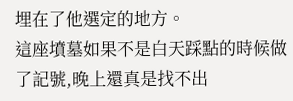埋在了他選定的地方。
這座墳墓如果不是白天踩點的時候做了記號,晚上還真是找不出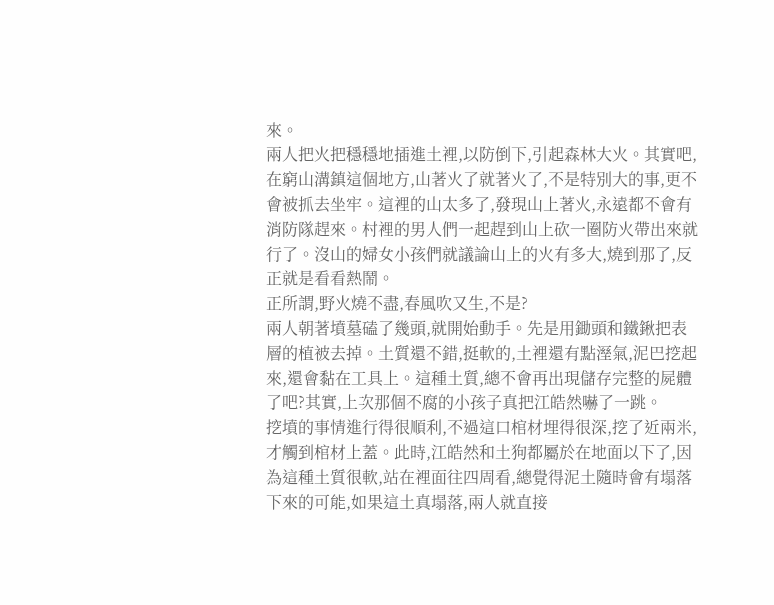來。
兩人把火把穩穩地插進土裡,以防倒下,引起森林大火。其實吧,在窮山溝鎮這個地方,山著火了就著火了,不是特別大的事,更不會被抓去坐牢。這裡的山太多了,發現山上著火,永遠都不會有消防隊趕來。村裡的男人們一起趕到山上砍一圈防火帶出來就行了。沒山的婦女小孩們就議論山上的火有多大,燒到那了,反正就是看看熱鬧。
正所謂,野火燒不盡,春風吹又生,不是?
兩人朝著墳墓磕了幾頭,就開始動手。先是用鋤頭和鐵鍬把表層的植被去掉。土質還不錯,挺軟的,土裡還有點溼氣,泥巴挖起來,還會黏在工具上。這種土質,總不會再出現儲存完整的屍體了吧?其實,上次那個不腐的小孩子真把江皓然嚇了一跳。
挖墳的事情進行得很順利,不過這口棺材埋得很深,挖了近兩米,才觸到棺材上蓋。此時,江皓然和土狗都屬於在地面以下了,因為這種土質很軟,站在裡面往四周看,總覺得泥土隨時會有塌落下來的可能,如果這土真塌落,兩人就直接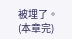被埋了。
(本章完)